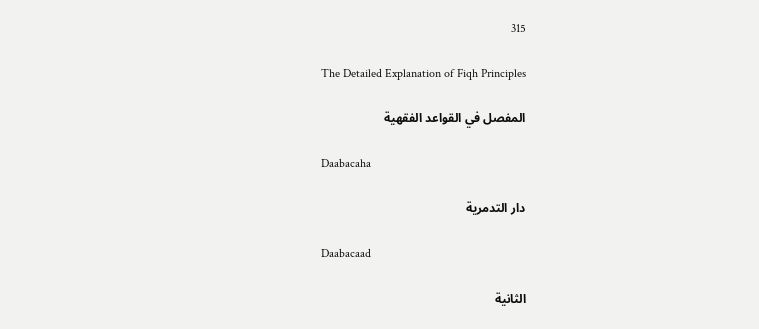315

The Detailed Explanation of Fiqh Principles

المفصل في القواعد الفقهية

Daabacaha

دار التدمرية

Daabacaad

الثانية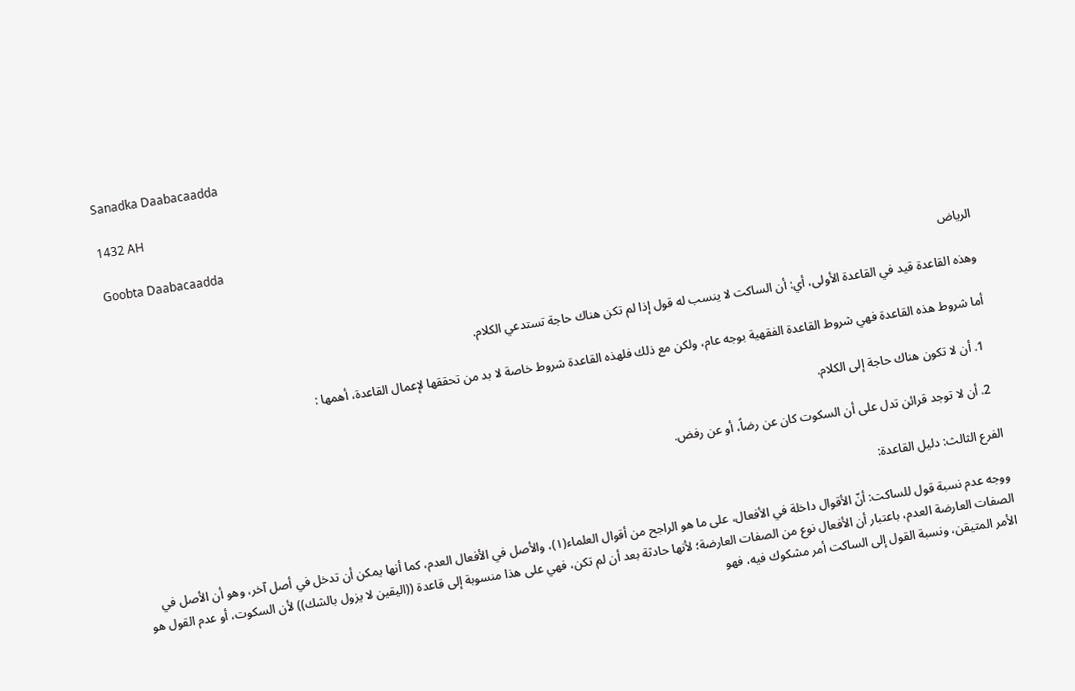Sanadka Daabacaadda

1432 AH

Goobta Daabacaadda

الرياض

وهذه القاعدة قيد في القاعدة الأولى، أي: أن الساكت لا ينسب له قول إذا لم تكن هناك حاجة تستدعي الكلام.

أما شروط هذه القاعدة فهي شروط القاعدة الفقهية بوجه عام، ولكن مع ذلك فلهذه القاعدة شروط خاصة لا بد من تحققها لإعمال القاعدة، أهمها :

  1. أن لا تكون هناك حاجة إلى الكلام.

  2. أن لا توجد قرائن تدل على أن السكوت كان عن رضاً، أو عن رفض.

الفرع الثالث: دليل القاعدة:

ووجه عدم نسبة قول للساكت: أنّ الأقوال داخلة في الأفعال، على ما هو الراجح من أقوال العلماء(١)، والأصل في الأفعال العدم، كما أنها يمكن أن تدخل في أصل آخر، وهو أن الأصل في الصفات العارضة العدم، باعتبار أن الأفعال نوع من الصفات العارضة؛ لأنها حادثة بعد أن لم تكن، فهي على هذا منسوبة إلى قاعدة ((اليقين لا يزول بالشك)) لأن السكوت، أو عدم القول هو الأمر المتيقن، ونسبة القول إلى الساكت أمر مشكوك فيه، فهو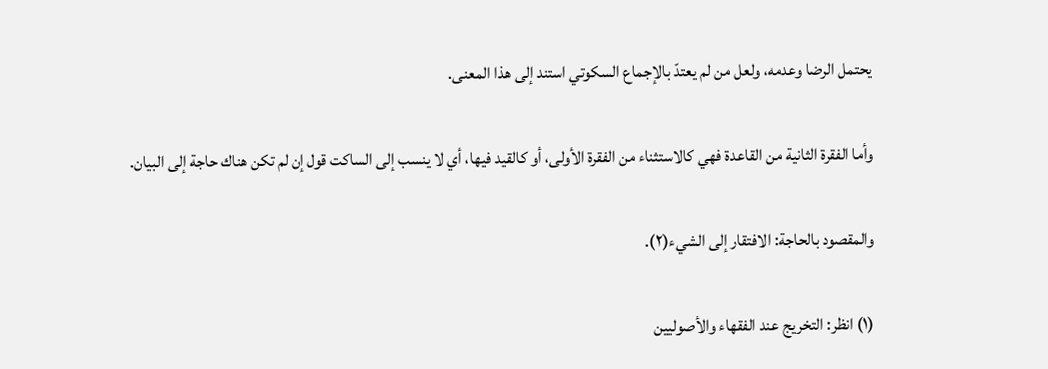يحتمل الرضا وعدمه، ولعل من لم يعتدّ بالإجماع السكوتي استند إلى هذا المعنى.

وأما الفقرة الثانية من القاعدة فهي كالاستثناء من الفقرة الأولى، أو كالقيد فيها، أي لا ينسب إلى الساكت قول إن لم تكن هناك حاجة إلى البيان.

والمقصود بالحاجة: الافتقار إلى الشيء(٢).

(١) انظر: التخريج عند الفقهاء والأصوليين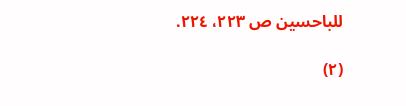للباحسين ص ٢٢٣، ٢٢٤.

(٢)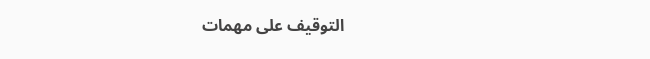التوقيف على مهمات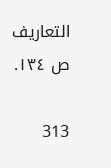التعاريف ص ١٣٤.

313